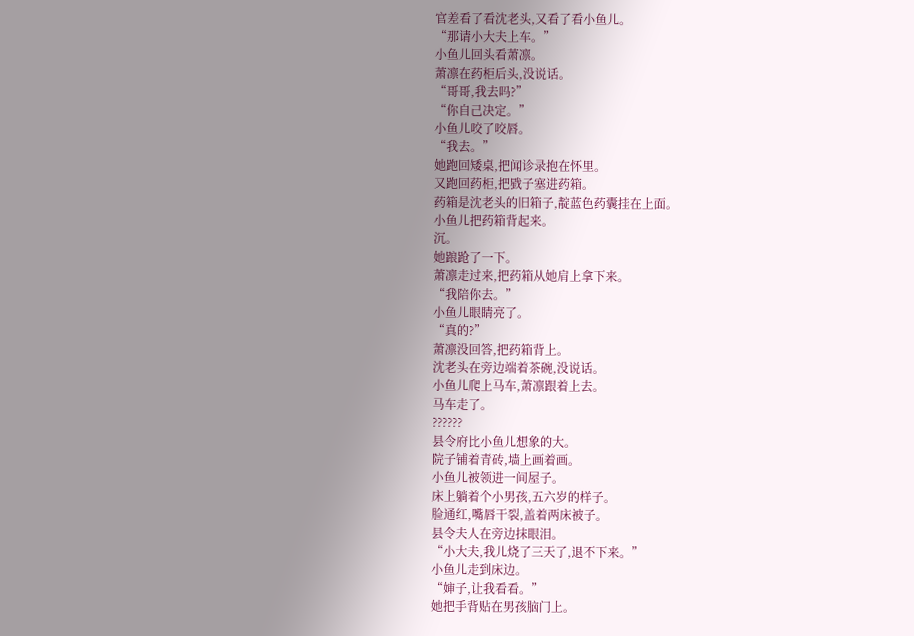官差看了看沈老头,又看了看小鱼儿。
“那请小大夫上车。”
小鱼儿回头看萧凛。
萧凛在药柜后头,没说话。
“哥哥,我去吗?”
“你自己决定。”
小鱼儿咬了咬唇。
“我去。”
她跑回矮桌,把闻诊录抱在怀里。
又跑回药柜,把戥子塞进药箱。
药箱是沈老头的旧箱子,靛蓝色药囊挂在上面。
小鱼儿把药箱背起来。
沉。
她踉跄了一下。
萧凛走过来,把药箱从她肩上拿下来。
“我陪你去。”
小鱼儿眼睛亮了。
“真的?”
萧凛没回答,把药箱背上。
沈老头在旁边端着茶碗,没说话。
小鱼儿爬上马车,萧凛跟着上去。
马车走了。
??????
县令府比小鱼儿想象的大。
院子铺着青砖,墙上画着画。
小鱼儿被领进一间屋子。
床上躺着个小男孩,五六岁的样子。
脸通红,嘴唇干裂,盖着两床被子。
县令夫人在旁边抹眼泪。
“小大夫,我儿烧了三天了,退不下来。”
小鱼儿走到床边。
“婶子,让我看看。”
她把手背贴在男孩脑门上。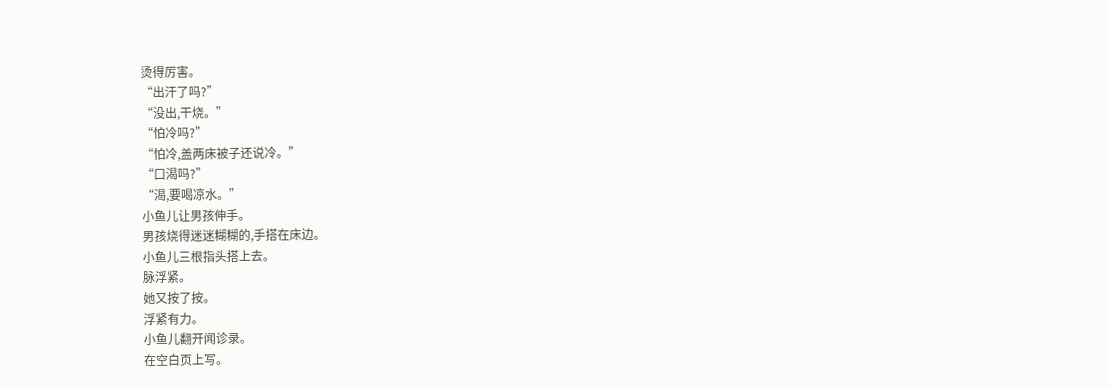烫得厉害。
“出汗了吗?”
“没出,干烧。”
“怕冷吗?”
“怕冷,盖两床被子还说冷。”
“口渴吗?”
“渴,要喝凉水。”
小鱼儿让男孩伸手。
男孩烧得迷迷糊糊的,手搭在床边。
小鱼儿三根指头搭上去。
脉浮紧。
她又按了按。
浮紧有力。
小鱼儿翻开闻诊录。
在空白页上写。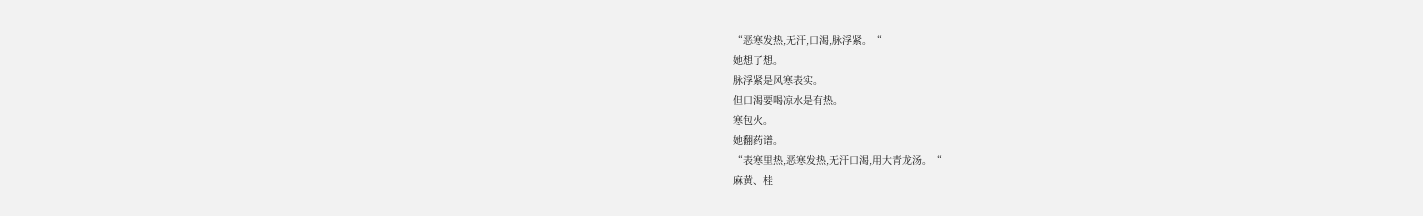“恶寒发热,无汗,口渴,脉浮紧。“
她想了想。
脉浮紧是风寒表实。
但口渴要喝凉水是有热。
寒包火。
她翻药谱。
“表寒里热,恶寒发热,无汗口渴,用大青龙汤。“
麻黄、桂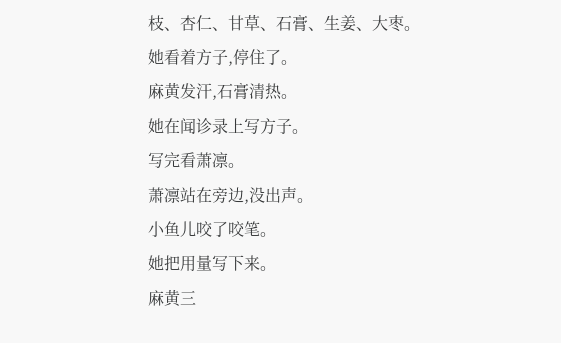枝、杏仁、甘草、石膏、生姜、大枣。
她看着方子,停住了。
麻黄发汗,石膏清热。
她在闻诊录上写方子。
写完看萧凛。
萧凛站在旁边,没出声。
小鱼儿咬了咬笔。
她把用量写下来。
麻黄三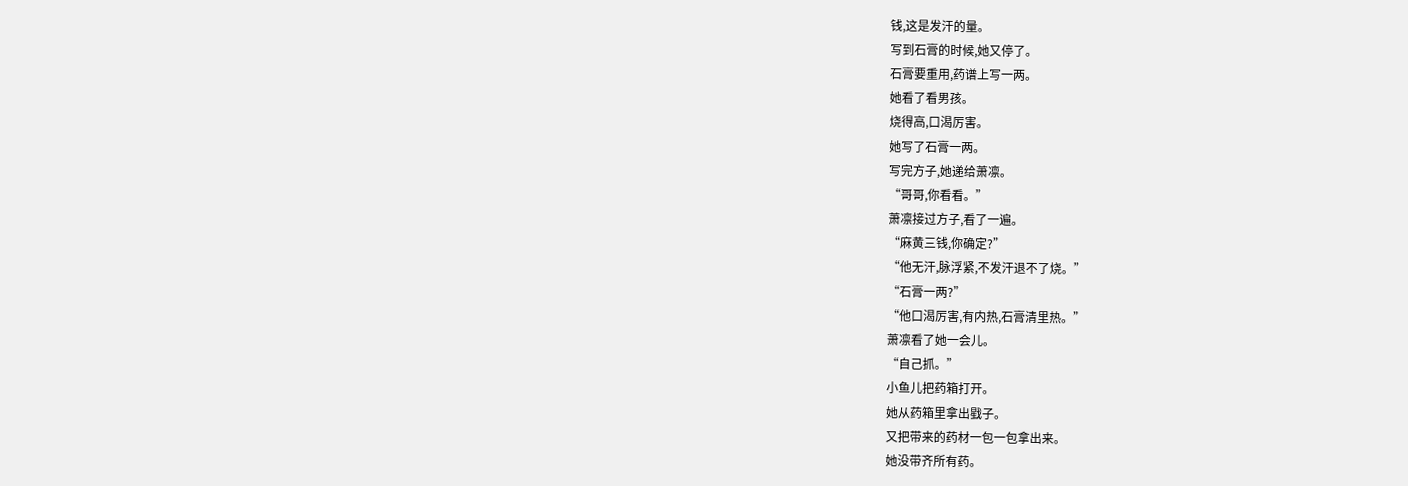钱,这是发汗的量。
写到石膏的时候,她又停了。
石膏要重用,药谱上写一两。
她看了看男孩。
烧得高,口渴厉害。
她写了石膏一两。
写完方子,她递给萧凛。
“哥哥,你看看。”
萧凛接过方子,看了一遍。
“麻黄三钱,你确定?”
“他无汗,脉浮紧,不发汗退不了烧。”
“石膏一两?”
“他口渴厉害,有内热,石膏清里热。”
萧凛看了她一会儿。
“自己抓。”
小鱼儿把药箱打开。
她从药箱里拿出戥子。
又把带来的药材一包一包拿出来。
她没带齐所有药。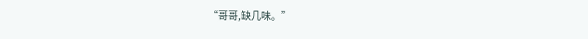“哥哥,缺几味。”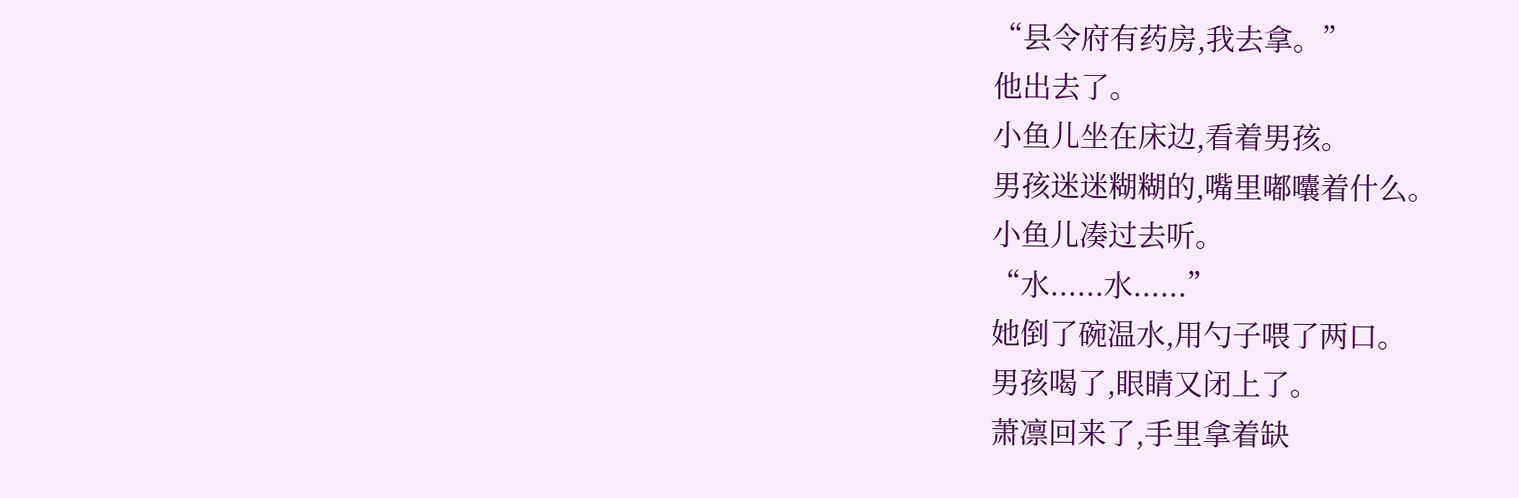“县令府有药房,我去拿。”
他出去了。
小鱼儿坐在床边,看着男孩。
男孩迷迷糊糊的,嘴里嘟囔着什么。
小鱼儿凑过去听。
“水......水......”
她倒了碗温水,用勺子喂了两口。
男孩喝了,眼睛又闭上了。
萧凛回来了,手里拿着缺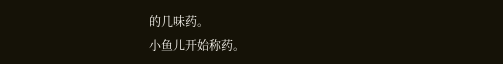的几味药。
小鱼儿开始称药。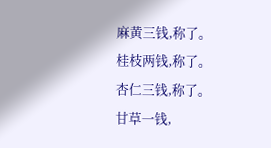麻黄三钱,称了。
桂枝两钱,称了。
杏仁三钱,称了。
甘草一钱,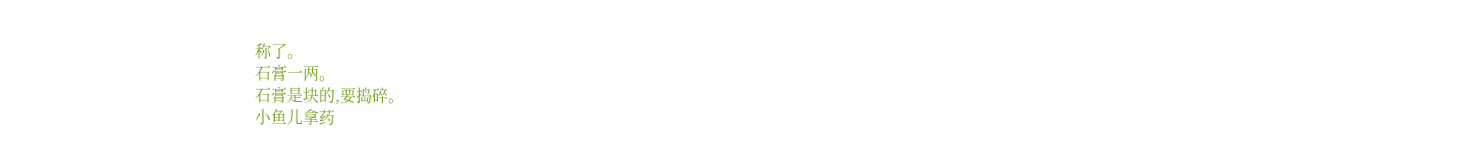称了。
石膏一两。
石膏是块的,要捣碎。
小鱼儿拿药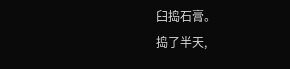臼捣石膏。
捣了半天,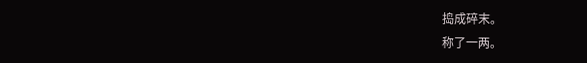捣成碎末。
称了一两。